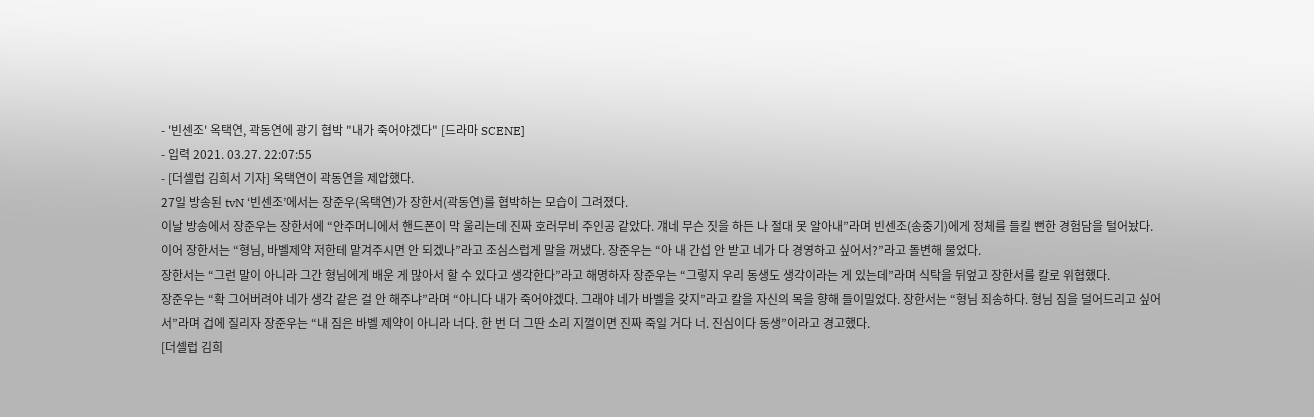- '빈센조' 옥택연, 곽동연에 광기 협박 "내가 죽어야겠다" [드라마 SCENE]
- 입력 2021. 03.27. 22:07:55
- [더셀럽 김희서 기자] 옥택연이 곽동연을 제압했다.
27일 방송된 tvN ‘빈센조’에서는 장준우(옥택연)가 장한서(곽동연)를 협박하는 모습이 그려졌다.
이날 방송에서 장준우는 장한서에 “안주머니에서 핸드폰이 막 울리는데 진짜 호러무비 주인공 같았다. 걔네 무슨 짓을 하든 나 절대 못 알아내”라며 빈센조(송중기)에게 정체를 들킬 뻔한 경험담을 털어놨다.
이어 장한서는 “형님, 바벨제약 저한테 맡겨주시면 안 되겠나”라고 조심스럽게 말을 꺼냈다. 장준우는 “아 내 간섭 안 받고 네가 다 경영하고 싶어서?”라고 돌변해 물었다.
장한서는 “그런 말이 아니라 그간 형님에게 배운 게 많아서 할 수 있다고 생각한다”라고 해명하자 장준우는 “그렇지 우리 동생도 생각이라는 게 있는데”라며 식탁을 뒤엎고 장한서를 칼로 위협했다.
장준우는 “확 그어버려야 네가 생각 같은 걸 안 해주냐”라며 “아니다 내가 죽어야겠다. 그래야 네가 바벨을 갖지”라고 칼을 자신의 목을 향해 들이밀었다. 장한서는 “형님 죄송하다. 형님 짐을 덜어드리고 싶어서”라며 겁에 질리자 장준우는 “내 짐은 바벨 제약이 아니라 너다. 한 번 더 그딴 소리 지껄이면 진짜 죽일 거다 너. 진심이다 동생”이라고 경고했다.
[더셀럽 김희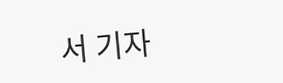서 기자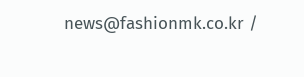news@fashionmk.co.kr /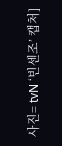사진= tvN ‘빈센조’ 캡처]